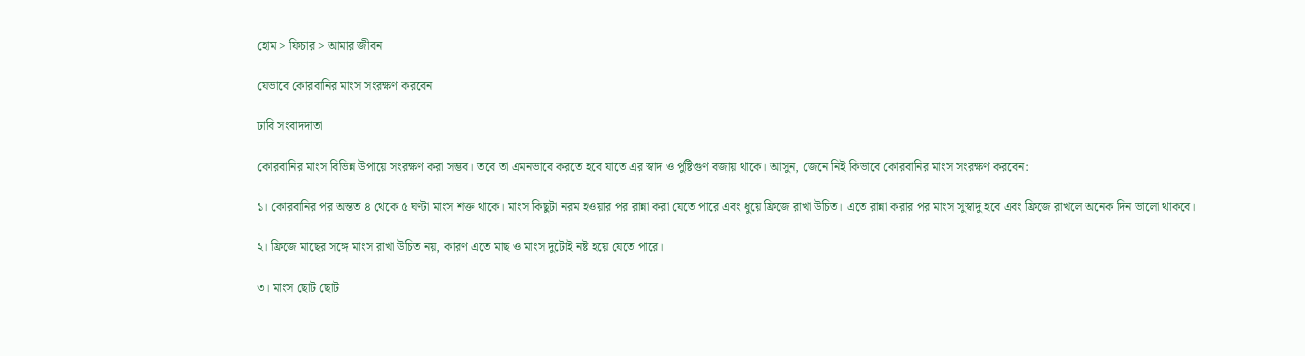হোম > ফিচার > আমার জীবন

যেভাবে কোরবানির মাংস সংরক্ষণ করবেন

ঢাবি সংবাদদাতা

কোরবানির মাংস বিভিন্ন উপায়ে সংরক্ষণ করা সম্ভব। তবে তা এমনভাবে করতে হবে যাতে এর স্বাদ ও পুষ্টিগুণ বজায় থাকে। আসুন, জেনে নিই কিভাবে কোরবানির মাংস সংরক্ষণ করবেন:

১। কোরবানির পর অন্তত ৪ থেকে ৫ ঘণ্টা মাংস শক্ত থাকে। মাংস কিছুটা নরম হওয়ার পর রান্না করা যেতে পারে এবং ধুয়ে ফ্রিজে রাখা উচিত। এতে রান্না করার পর মাংস সুস্বাদু হবে এবং ফ্রিজে রাখলে অনেক দিন ভালো থাকবে।

২। ফ্রিজে মাছের সঙ্গে মাংস রাখা উচিত নয়, কারণ এতে মাছ ও মাংস দুটোই নষ্ট হয়ে যেতে পারে।

৩। মাংস ছোট ছোট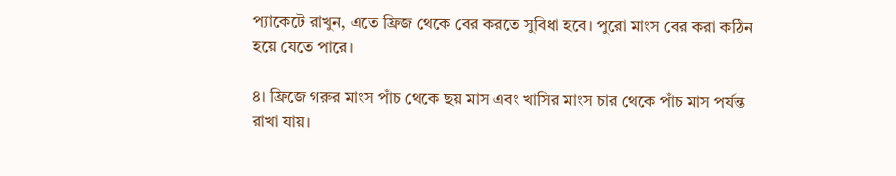প্যাকেটে রাখুন, এতে ফ্রিজ থেকে বের করতে সুবিধা হবে। পুরো মাংস বের করা কঠিন হয়ে যেতে পারে।

৪। ফ্রিজে গরুর মাংস পাঁচ থেকে ছয় মাস এবং খাসির মাংস চার থেকে পাঁচ মাস পর্যন্ত রাখা যায়।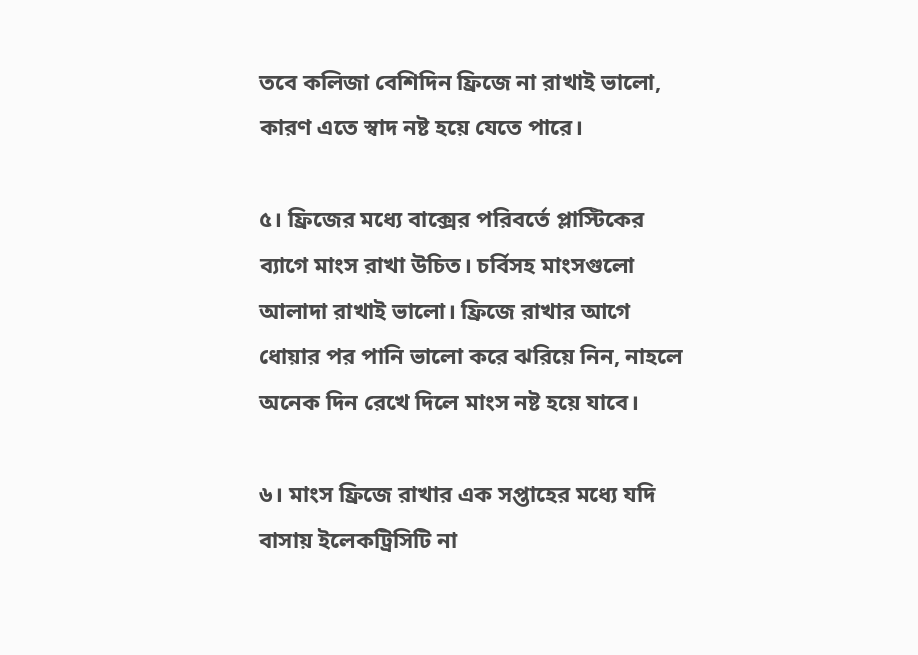তবে কলিজা বেশিদিন ফ্রিজে না রাখাই ভালো, কারণ এতে স্বাদ নষ্ট হয়ে যেতে পারে।

৫। ফ্রিজের মধ্যে বাক্সের পরিবর্তে প্লাস্টিকের ব্যাগে মাংস রাখা উচিত। চর্বিসহ মাংসগুলো আলাদা রাখাই ভালো। ফ্রিজে রাখার আগে ধোয়ার পর পানি ভালো করে ঝরিয়ে নিন, নাহলে অনেক দিন রেখে দিলে মাংস নষ্ট হয়ে যাবে।

৬। মাংস ফ্রিজে রাখার এক সপ্তাহের মধ্যে যদি বাসায় ইলেকট্রিসিটি না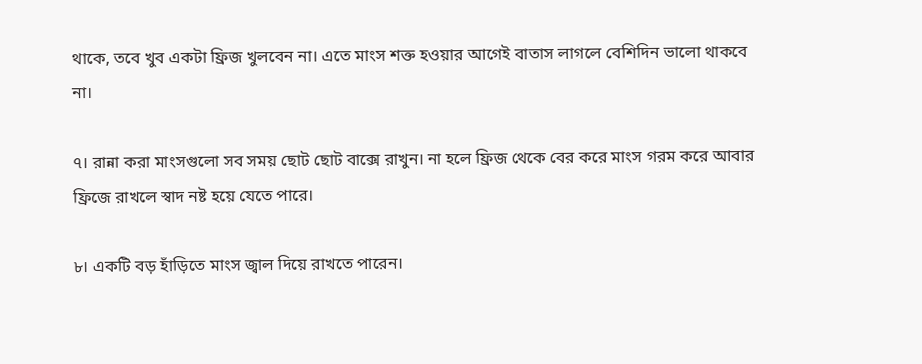থাকে, তবে খুব একটা ফ্রিজ খুলবেন না। এতে মাংস শক্ত হওয়ার আগেই বাতাস লাগলে বেশিদিন ভালো থাকবে না।

৭। রান্না করা মাংসগুলো সব সময় ছোট ছোট বাক্সে রাখুন। না হলে ফ্রিজ থেকে বের করে মাংস গরম করে আবার ফ্রিজে রাখলে স্বাদ নষ্ট হয়ে যেতে পারে।

৮। একটি বড় হাঁড়িতে মাংস জ্বাল দিয়ে রাখতে পারেন।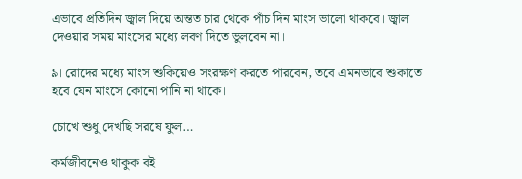এভাবে প্রতিদিন জ্বাল দিয়ে অন্তত চার থেকে পাঁচ দিন মাংস ভালো থাকবে। জ্বাল দেওয়ার সময় মাংসের মধ্যে লবণ দিতে ভুলবেন না।

৯। রোদের মধ্যে মাংস শুকিয়েও সংরক্ষণ করতে পারবেন, তবে এমনভাবে শুকাতে হবে যেন মাংসে কোনো পানি না থাকে।

চোখে শুধু দেখছি সরষে ফুল…

কর্মজীবনেও থাকুক বই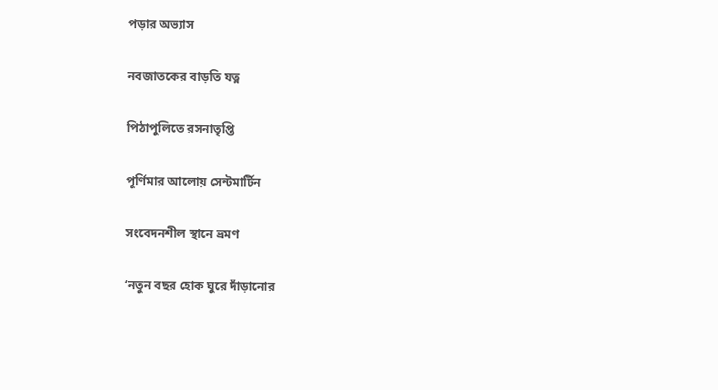পড়ার অভ্যাস

নবজাতকের বাড়তি যত্ন

পিঠাপুলিতে রসনাতৃপ্তি

পূর্ণিমার আলোয় সেন্টমার্টিন

সংবেদনশীল স্থানে ভ্রমণ

‘নতুন বছর হোক ঘুরে দাঁড়ানোর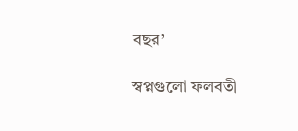বছর’

স্বপ্নগুলো ফলবতী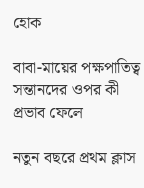হোক

বাবা-মায়ের পক্ষপাতিত্ব সন্তানদের ওপর কী প্রভাব ফেলে

নতুন বছরে প্রথম ক্লাস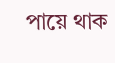পায়ে থাক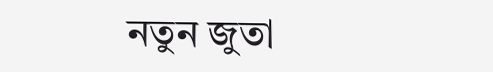নতুন জুতা